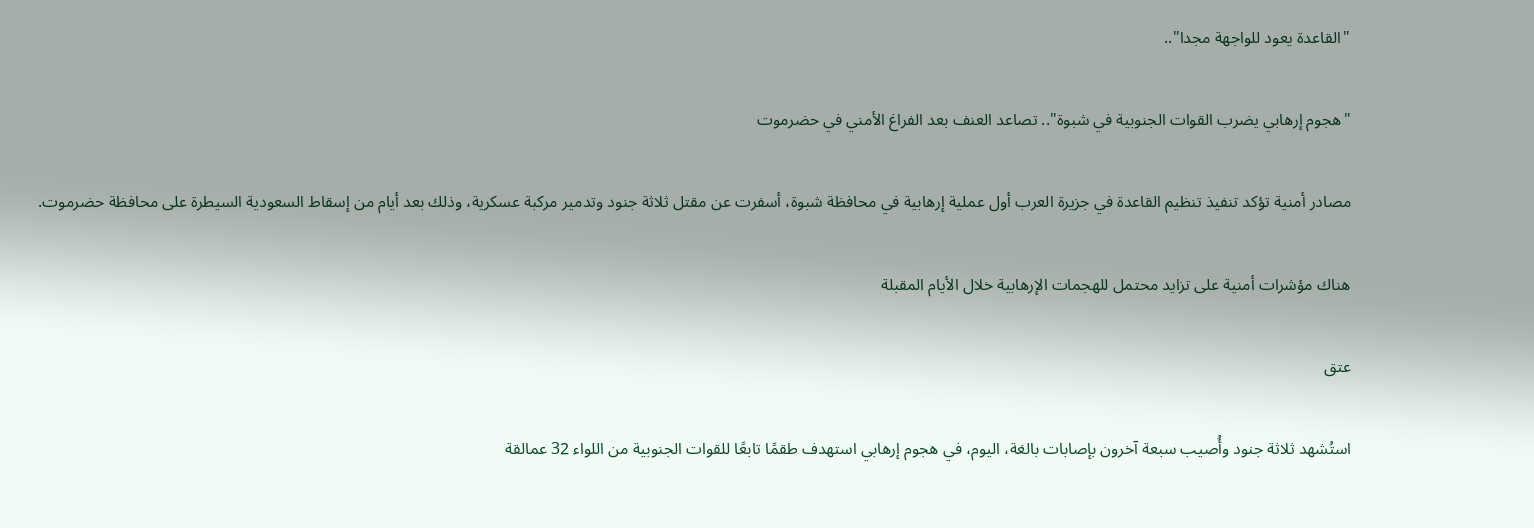"القاعدة يعود للواجهة مجدا"..

"هجوم إرهابي يضرب القوات الجنوبية في شبوة".. تصاعد العنف بعد الفراغ الأمني في حضرموت

مصادر أمنية تؤكد تنفيذ تنظيم القاعدة في جزيرة العرب أول عملية إرهابية في محافظة شبوة، أسفرت عن مقتل ثلاثة جنود وتدمير مركبة عسكرية، وذلك بعد أيام من إسقاط السعودية السيطرة على محافظة حضرموت.

هناك مؤشرات أمنية على تزايد محتمل للهجمات الإرهابية خلال الأيام المقبلة

عتق

استُشهد ثلاثة جنود وأُصيب سبعة آخرون بإصابات بالغة، اليوم، في هجوم إرهابي استهدف طقمًا تابعًا للقوات الجنوبية من اللواء 32 عمالقة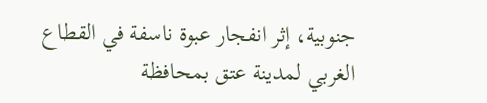جنوبية، إثر انفجار عبوة ناسفة في القطاع الغربي لمدينة عتق بمحافظة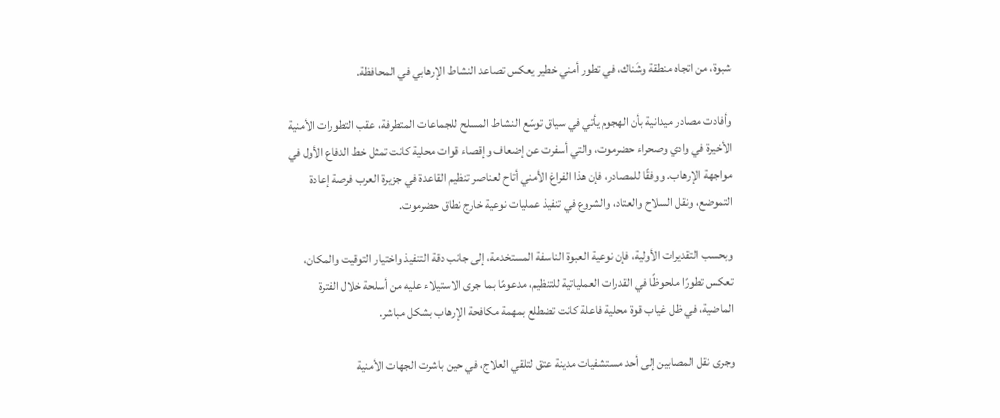شبوة، من اتجاه منطقة وشَناك، في تطور أمني خطير يعكس تصاعد النشاط الإرهابي في المحافظة.

وأفادت مصادر ميدانية بأن الهجوم يأتي في سياق توسّع النشاط المسلح للجماعات المتطرفة، عقب التطورات الأمنية الأخيرة في وادي وصحراء حضرموت، والتي أسفرت عن إضعاف وإقصاء قوات محلية كانت تمثل خط الدفاع الأول في مواجهة الإرهاب. ووفقًا للمصادر، فإن هذا الفراغ الأمني أتاح لعناصر تنظيم القاعدة في جزيرة العرب فرصة إعادة التموضع، ونقل السلاح والعتاد، والشروع في تنفيذ عمليات نوعية خارج نطاق حضرموت.

وبحسب التقديرات الأولية، فإن نوعية العبوة الناسفة المستخدمة، إلى جانب دقة التنفيذ واختيار التوقيت والمكان، تعكس تطورًا ملحوظًا في القدرات العملياتية للتنظيم، مدعومًا بما جرى الاستيلاء عليه من أسلحة خلال الفترة الماضية، في ظل غياب قوة محلية فاعلة كانت تضطلع بمهمة مكافحة الإرهاب بشكل مباشر.

وجرى نقل المصابين إلى أحد مستشفيات مدينة عتق لتلقي العلاج، في حين باشرت الجهات الأمنية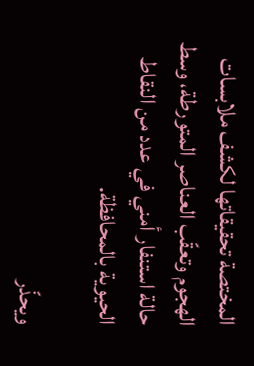المختصة تحقيقاتها لكشف ملابسات الهجوم وتعقّب العناصر المتورطة، وسط حالة استنفار أمني في عدد من النقاط الحيوية بالمحافظة.

ويحذّر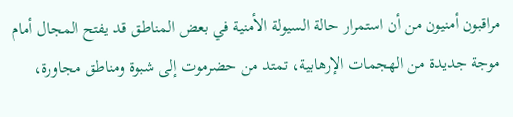مراقبون أمنيون من أن استمرار حالة السيولة الأمنية في بعض المناطق قد يفتح المجال أمام موجة جديدة من الهجمات الإرهابية، تمتد من حضرموت إلى شبوة ومناطق مجاورة،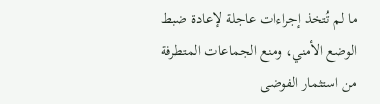ما لم تُتخذ إجراءات عاجلة لإعادة ضبط الوضع الأمني، ومنع الجماعات المتطرفة من استثمار الفوضى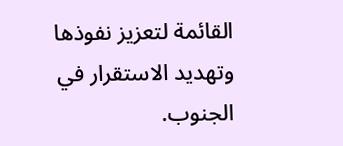القائمة لتعزيز نفوذها وتهديد الاستقرار في الجنوب.